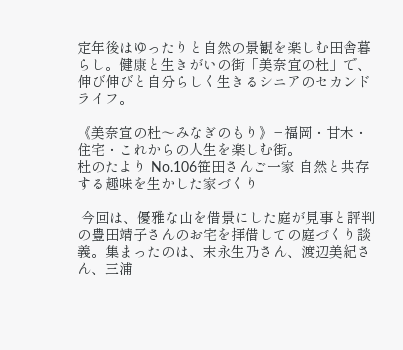定年後はゆったりと自然の景観を楽しむ田舎暮らし。健康と生きがいの街「美奈宜の杜」で、伸び伸びと自分らしく生きるシニアのセカンドライフ。

《美奈宣の杜〜みなぎのもり》−福岡・甘木・住宅・これからの人生を楽しむ街。
杜のたより No.106笹田さんご一家 自然と共存する趣味を生かした家づくり

 今回は、優雅な山を借景にした庭が見事と評判の豊田靖子さんのお宅を拝借しての庭づくり談義。集まったのは、末永生乃さん、渡辺美紀さん、三浦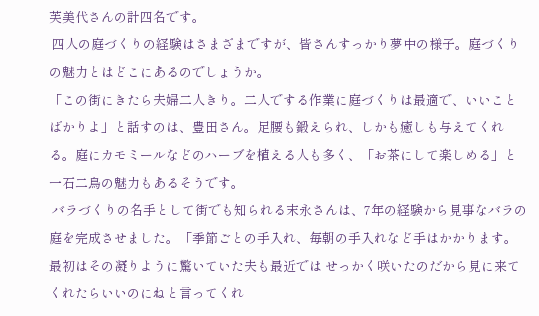芙美代さんの計四名です。
 四人の庭づくりの経験はさまざまですが、皆さんすっかり夢中の様子。庭づくりの魅力とはどこにあるのでしょうか。
「この街にきたら夫婦二人きり。二人でする作業に庭づくりは最適で、いいことばかりよ」と話すのは、豊田さん。足腰も鍛えられ、しかも癒しも与えてくれる。庭にカモミールなどのハーブを植える人も多く、「お茶にして楽しめる」と一石二鳥の魅力もあるそうです。
 バラづくりの名手として街でも知られる末永さんは、7年の経験から見事なバラの庭を完成させました。「季節ごとの手入れ、毎朝の手入れなど手はかかります。最初はその凝りように驚いていた夫も最近では せっかく咲いたのだから見に来てくれたらいいのにねと言ってくれ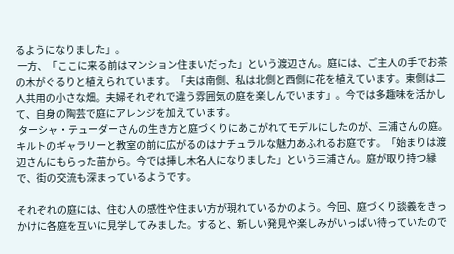るようになりました」。
 一方、「ここに来る前はマンション住まいだった」という渡辺さん。庭には、ご主人の手でお茶の木がぐるりと植えられています。「夫は南側、私は北側と西側に花を植えています。東側は二人共用の小さな畑。夫婦それぞれで違う雰囲気の庭を楽しんでいます」。今では多趣味を活かして、自身の陶芸で庭にアレンジを加えています。
 ターシャ・テューダーさんの生き方と庭づくりにあこがれてモデルにしたのが、三浦さんの庭。キルトのギャラリーと教室の前に広がるのはナチュラルな魅力あふれるお庭です。「始まりは渡辺さんにもらった苗から。今では挿し木名人になりました」という三浦さん。庭が取り持つ縁で、街の交流も深まっているようです。

それぞれの庭には、住む人の感性や住まい方が現れているかのよう。今回、庭づくり談義をきっかけに各庭を互いに見学してみました。すると、新しい発見や楽しみがいっぱい待っていたので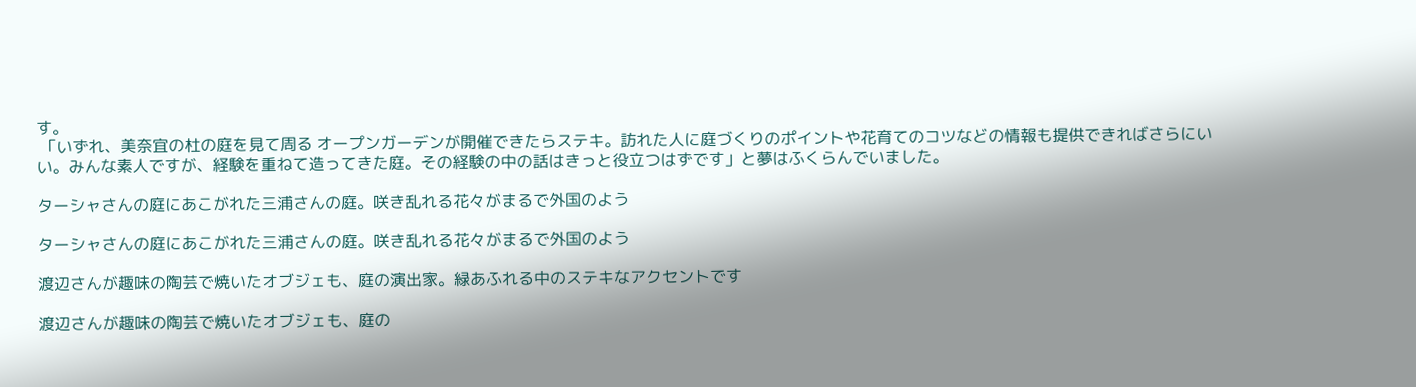す。
 「いずれ、美奈宜の杜の庭を見て周る オープンガーデンが開催できたらステキ。訪れた人に庭づくりのポイントや花育てのコツなどの情報も提供できればさらにいい。みんな素人ですが、経験を重ねて造ってきた庭。その経験の中の話はきっと役立つはずです」と夢はふくらんでいました。

ターシャさんの庭にあこがれた三浦さんの庭。咲き乱れる花々がまるで外国のよう

ターシャさんの庭にあこがれた三浦さんの庭。咲き乱れる花々がまるで外国のよう

渡辺さんが趣味の陶芸で焼いたオブジェも、庭の演出家。緑あふれる中のステキなアクセントです

渡辺さんが趣味の陶芸で焼いたオブジェも、庭の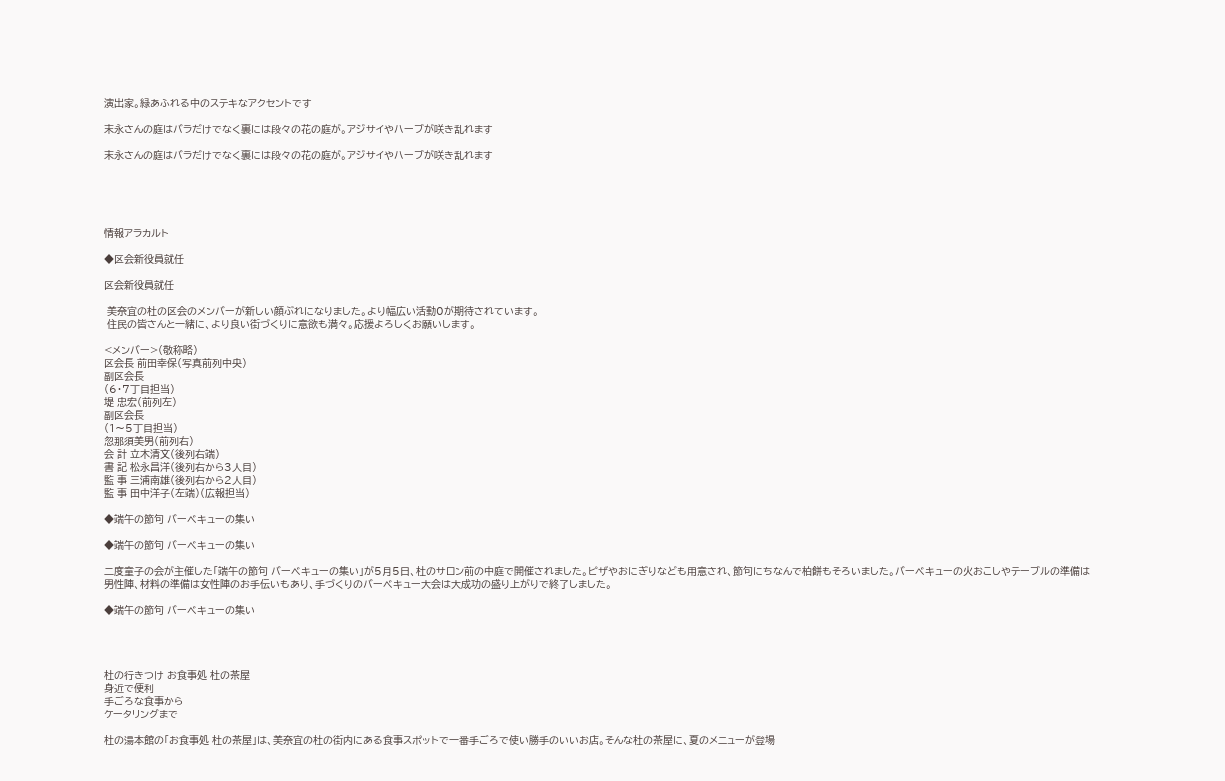演出家。緑あふれる中のステキなアクセントです

末永さんの庭はバラだけでなく裏には段々の花の庭が。アジサイやハーブが咲き乱れます

末永さんの庭はバラだけでなく裏には段々の花の庭が。アジサイやハーブが咲き乱れます





情報アラカルト

◆区会新役員就任

区会新役員就任

 美奈宜の杜の区会のメンバーが新しい顔ぶれになりました。より幅広い活動0が期待されています。
 住民の皆さんと一緒に、より良い街づくりに意欲も満々。応援よろしくお願いします。

<メンバー>(敬称略)
区会長 前田幸保(写真前列中央)
副区会長
(6・7丁目担当)
堤 忠宏(前列左)
副区会長
(1〜5丁目担当)
忽那須美男(前列右)
会 計 立木清文(後列右端)
書 記 松永昌洋(後列右から3人目)
監 事 三浦南雄(後列右から2人目)
監 事 田中洋子(左端)(広報担当)

◆端午の節句 バーベキューの集い

◆端午の節句 バーベキューの集い

二度童子の会が主催した「端午の節句 バーベキューの集い」が5月5日、杜のサロン前の中庭で開催されました。ピザやおにぎりなども用意され、節句にちなんで柏餅もそろいました。バーベキューの火おこしやテーブルの準備は男性陣、材料の準備は女性陣のお手伝いもあり、手づくりのバーベキュー大会は大成功の盛り上がりで終了しました。

◆端午の節句 バーベキューの集い




杜の行きつけ お食事処 杜の茶屋
身近で便利
手ごろな食事から
ケータリングまで

杜の湯本館の「お食事処 杜の茶屋」は、美奈宜の杜の街内にある食事スポットで一番手ごろで使い勝手のいいお店。そんな杜の茶屋に、夏のメニューが登場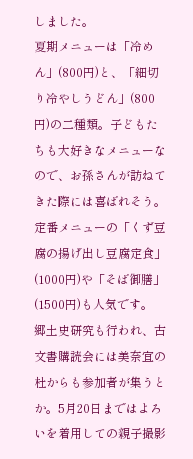しました。
夏期メニューは「冷めん」(800円)と、「細切り冷やしうどん」(800円)の二種類。子どもたちも大好きなメニューなので、お孫さんが訪ねてきた際には喜ばれそう。定番メニューの「くず豆腐の揚げ出し豆腐定食」(1000円)や「そば御膳」(1500円)も人気です。
郷土史研究も行われ、古文書購読会には美奈宜の杜からも参加者が集うとか。5月20日まではよろいを着用しての親子撮影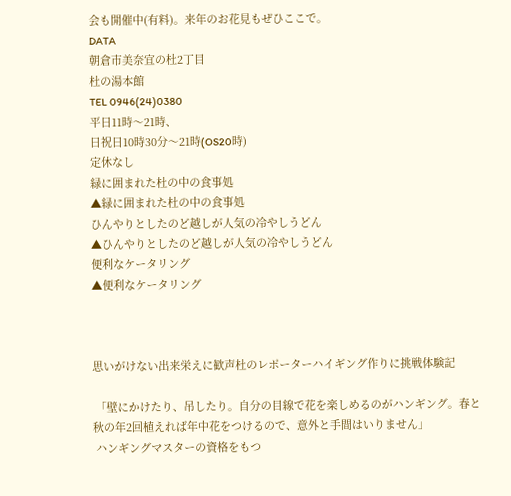会も開催中(有料)。来年のお花見もぜひここで。
DATA
朝倉市美奈宜の杜2丁目
杜の湯本館
TEL 0946(24)0380
平日11時〜21時、
日祝日10時30分〜21時(OS20時)
定休なし
緑に囲まれた杜の中の食事処
▲緑に囲まれた杜の中の食事処
ひんやりとしたのど越しが人気の冷やしうどん
▲ひんやりとしたのど越しが人気の冷やしうどん
便利なケータリング
▲便利なケータリング



思いがけない出来栄えに歓声杜のレポーターハイギング作りに挑戦体験記

 「壁にかけたり、吊したり。自分の目線で花を楽しめるのがハンギング。春と秋の年2回植えれば年中花をつけるので、意外と手間はいりません」
 ハンギングマスターの資格をもつ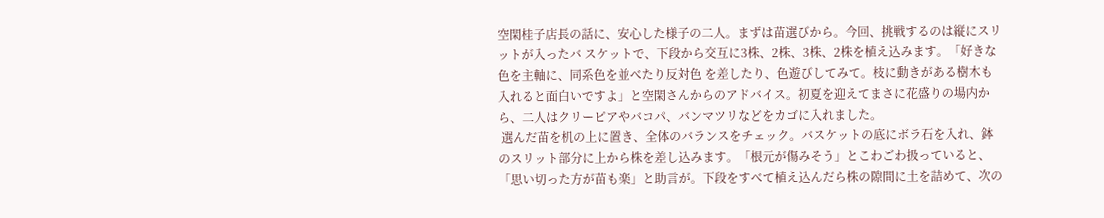空閑桂子店長の話に、安心した様子の二人。まずは苗選びから。今回、挑戦するのは縦にスリットが入ったバ スケットで、下段から交互に3株、2株、3株、2株を植え込みます。「好きな色を主軸に、同系色を並べたり反対色 を差したり、色遊びしてみて。枝に動きがある樹木も入れると面白いですよ」と空閑さんからのアドバイス。初夏を迎えてまさに花盛りの場内から、二人はクリーピアやバコパ、バンマツリなどをカゴに入れました。
 選んだ苗を机の上に置き、全体のバランスをチェック。バスケットの底にボラ石を入れ、鉢のスリット部分に上から株を差し込みます。「根元が傷みそう」とこわごわ扱っていると、「思い切った方が苗も楽」と助言が。下段をすべて植え込んだら株の隙間に土を詰めて、次の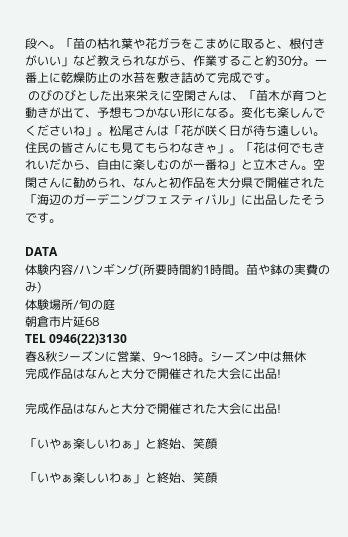段へ。「苗の枯れ葉や花ガラをこまめに取ると、根付きがいい」など教えられながら、作業すること約30分。一番上に乾燥防止の水苔を敷き詰めて完成です。
 のびのびとした出来栄えに空閑さんは、「苗木が育つと動きが出て、予想もつかない形になる。変化も楽しんでくださいね」。松尾さんは「花が咲く日が待ち遠しい。住民の皆さんにも見てもらわなきゃ」。「花は何でもきれいだから、自由に楽しむのが一番ね」と立木さん。空閑さんに勧められ、なんと初作品を大分県で開催された「海辺のガーデニングフェスティバル」に出品したそうです。

DATA
体験内容/ハンギング(所要時間約1時間。苗や鉢の実費のみ)
体験場所/旬の庭
朝倉市片延68
TEL 0946(22)3130
春&秋シーズンに営業、9〜18時。シーズン中は無休
完成作品はなんと大分で開催された大会に出品!

完成作品はなんと大分で開催された大会に出品!

「いやぁ楽しいわぁ」と終始、笑顔

「いやぁ楽しいわぁ」と終始、笑顔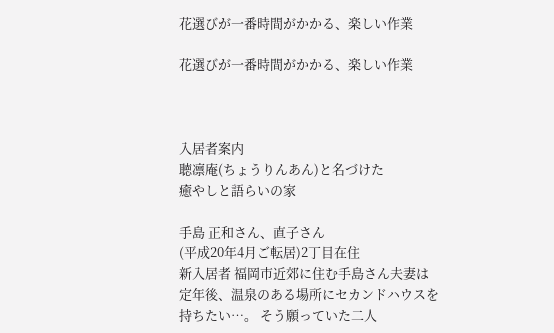花選びが一番時間がかかる、楽しい作業

花選びが一番時間がかかる、楽しい作業



入居者案内
聴凛庵(ちょうりんあん)と名づけた
癒やしと語らいの家

手島 正和さん、直子さん
(平成20年4月ご転居)2丁目在住
新入居者 福岡市近郊に住む手島さん夫妻は定年後、温泉のある場所にセカンドハウスを持ちたい…。 そう願っていた二人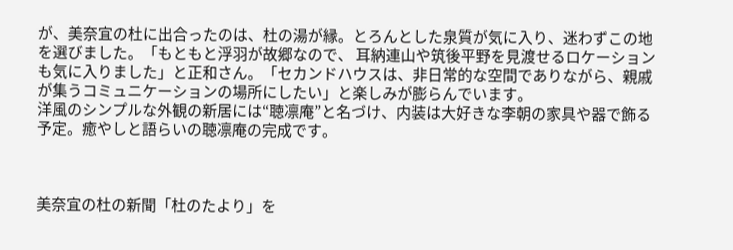が、美奈宜の杜に出合ったのは、杜の湯が縁。とろんとした泉質が気に入り、迷わずこの地を選びました。「もともと浮羽が故郷なので、 耳納連山や筑後平野を見渡せるロケーションも気に入りました」と正和さん。「セカンドハウスは、非日常的な空間でありながら、親戚が集うコミュニケーションの場所にしたい」と楽しみが膨らんでいます。
洋風のシンプルな外観の新居には“聴凛庵”と名づけ、内装は大好きな李朝の家具や器で飾る予定。癒やしと語らいの聴凛庵の完成です。



美奈宜の杜の新聞「杜のたより」を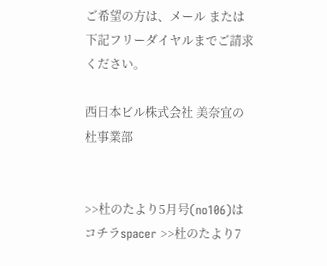ご希望の方は、メール または下記フリーダイヤルまでご請求ください。

西日本ビル株式会社 美奈宜の杜事業部


>>杜のたより5月号(no106)はコチラspacer >>杜のたより7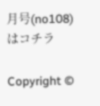月号(no108)はコチラ

Copyright ©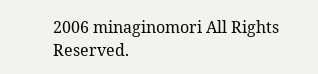2006 minaginomori All Rights Reserved.